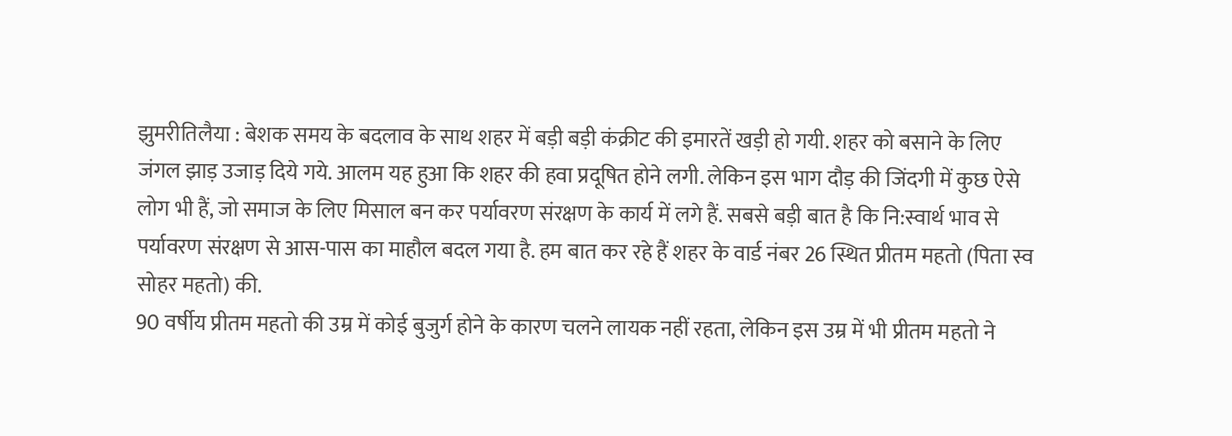झुमरीतिलैया : बेशक समय के बदलाव के साथ शहर में बड़ी बड़ी कंक्रीट की इमारतें खड़ी हो गयी. शहर को बसाने के लिए जंगल झाड़ उजाड़ दिये गये. आलम यह हुआ कि शहर की हवा प्रदूषित होने लगी. लेकिन इस भाग दौड़ की जिंदगी में कुछ ऐसे लोग भी हैं, जो समाज के लिए मिसाल बन कर पर्यावरण संरक्षण के कार्य में लगे हैं. सबसे बड़ी बात है कि नि:स्वार्थ भाव से पर्यावरण संरक्षण से आस-पास का माहौल बदल गया है. हम बात कर रहे हैं शहर के वार्ड नंबर 26 स्थित प्रीतम महतो (पिता स्व सोहर महतो) की.
90 वर्षीय प्रीतम महतो की उम्र में कोई बुजुर्ग होने के कारण चलने लायक नहीं रहता, लेकिन इस उम्र में भी प्रीतम महतो ने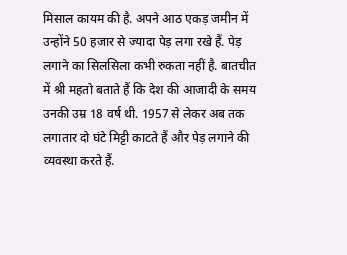मिसाल कायम की है. अपने आठ एकड़ जमीन में उन्होंने 50 हजार से ज्यादा पेड़ लगा रखे हैं. पेड़ लगाने का सिलसिला कभी रुकता नहीं है. बातचीत में श्री महतो बताते हैं कि देश की आजादी के समय उनकी उम्र 18 वर्ष थी. 1957 से लेकर अब तक लगातार दो घंटे मिट्टी काटते हैं और पेड़ लगाने की व्यवस्था करते हैं.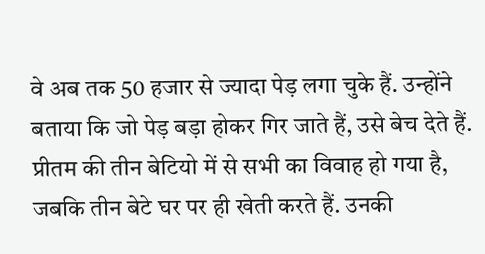वे अब तक 50 हजार से ज्यादा पेड़ लगा चुके हैं. उन्होंने बताया कि जो पेड़ बड़ा होकर गिर जाते हैं, उसे बेच देते हैं. प्रीतम की तीन बेटियो में से सभी का विवाह हो गया है, जबकि तीन बेटे घर पर ही खेती करते हैं. उनकी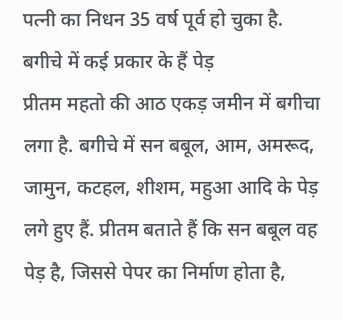पत्नी का निधन 35 वर्ष पूर्व हो चुका है.
बगीचे में कई प्रकार के हैं पेड़
प्रीतम महतो की आठ एकड़ जमीन में बगीचा लगा है. बगीचे में सन बबूल, आम, अमरूद, जामुन, कटहल, शीशम, महुआ आदि के पेड़ लगे हुए हैं. प्रीतम बताते हैं कि सन बबूल वह पेड़ है, जिससे पेपर का निर्माण होता है,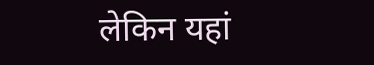लेकिन यहां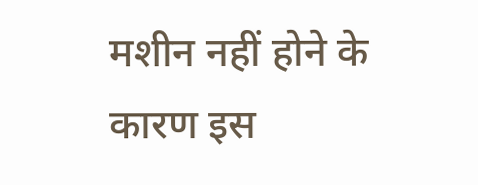मशीन नहीं होने के कारण इस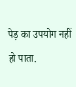पेड़ का उपयोग नहीं हो पाता.